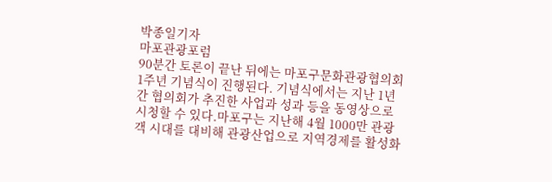박종일기자
마포관광포럼
90분간 토론이 끝난 뒤에는 마포구문화관광협의회 1주년 기념식이 진행된다. 기념식에서는 지난 1년간 협의회가 추진한 사업과 성과 등을 동영상으로 시청할 수 있다.마포구는 지난해 4월 1000만 관광객 시대를 대비해 관광산업으로 지역경제를 활성화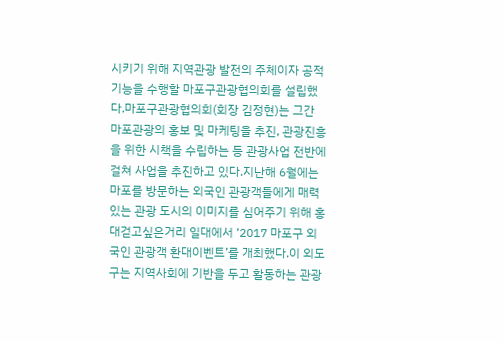시키기 위해 지역관광 발전의 주체이자 공적기능을 수행할 마포구관광협의회를 설립했다.마포구관광협의회(회장 김정현)는 그간 마포관광의 홍보 및 마케팅을 추진, 관광진흥을 위한 시책을 수립하는 등 관광사업 전반에 걸쳐 사업을 추진하고 있다.지난해 6월에는 마포를 방문하는 외국인 관광객들에게 매력 있는 관광 도시의 이미지를 심어주기 위해 홍대걷고싶은거리 일대에서 ‘2017 마포구 외국인 관광객 환대이벤트’를 개최했다.이 외도 구는 지역사회에 기반을 두고 활동하는 관광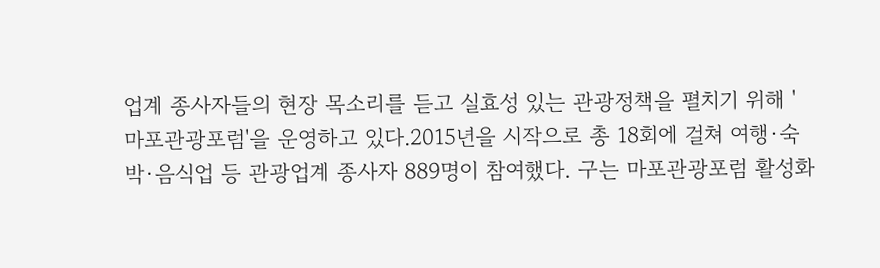업계 종사자들의 현장 목소리를 듣고 실효성 있는 관광정책을 펼치기 위해 '마포관광포럼'을 운영하고 있다.2015년을 시작으로 총 18회에 걸쳐 여행·숙박·음식업 등 관광업계 종사자 889명이 참여했다. 구는 마포관광포럼 활성화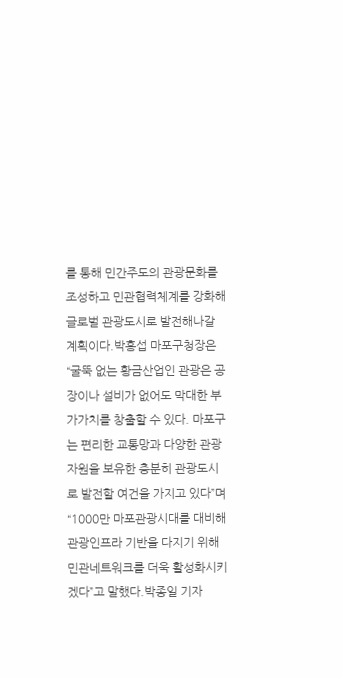를 통해 민간주도의 관광문화를 조성하고 민관협력체계를 강화해 글로벌 관광도시로 발전해나갈 계획이다.박홍섭 마포구청장은 “굴뚝 없는 황금산업인 관광은 공장이나 설비가 없어도 막대한 부가가치를 창출할 수 있다. 마포구는 편리한 교통망과 다양한 관광자원을 보유한 충분히 관광도시로 발전할 여건을 가지고 있다”며 “1000만 마포관광시대를 대비해 관광인프라 기반을 다지기 위해 민관네트워크를 더욱 활성화시키겠다”고 말했다.박종일 기자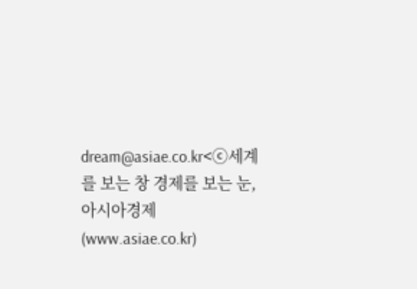dream@asiae.co.kr<ⓒ세계를 보는 창 경제를 보는 눈, 아시아경제(www.asiae.co.kr)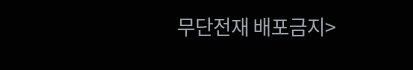무단전재 배포금지>